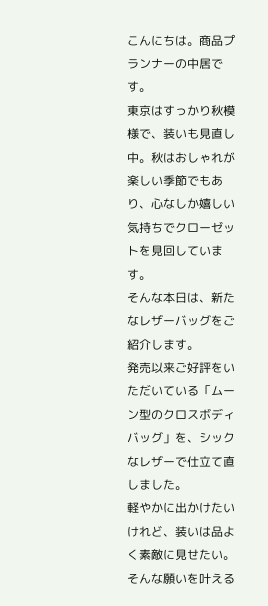こんにちは。商品プランナーの中居です。
東京はすっかり秋模様で、装いも見直し中。秋はおしゃれが楽しい季節でもあり、心なしか嬉しい気持ちでクローゼットを見回しています。
そんな本日は、新たなレザーバッグをご紹介します。
発売以来ご好評をいただいている「ムーン型のクロスボディバッグ」を、シックなレザーで仕立て直しました。
軽やかに出かけたいけれど、装いは品よく素敵に見せたい。そんな願いを叶える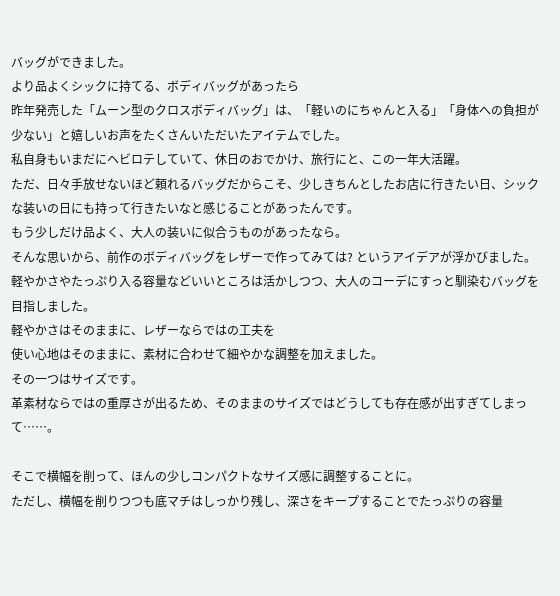バッグができました。
より品よくシックに持てる、ボディバッグがあったら
昨年発売した「ムーン型のクロスボディバッグ」は、「軽いのにちゃんと入る」「身体への負担が少ない」と嬉しいお声をたくさんいただいたアイテムでした。
私自身もいまだにヘビロテしていて、休日のおでかけ、旅行にと、この一年大活躍。
ただ、日々手放せないほど頼れるバッグだからこそ、少しきちんとしたお店に行きたい日、シックな装いの日にも持って行きたいなと感じることがあったんです。
もう少しだけ品よく、大人の装いに似合うものがあったなら。
そんな思いから、前作のボディバッグをレザーで作ってみては? というアイデアが浮かびました。
軽やかさやたっぷり入る容量などいいところは活かしつつ、大人のコーデにすっと馴染むバッグを目指しました。
軽やかさはそのままに、レザーならではの工夫を
使い心地はそのままに、素材に合わせて細やかな調整を加えました。
その一つはサイズです。
革素材ならではの重厚さが出るため、そのままのサイズではどうしても存在感が出すぎてしまって……。

そこで横幅を削って、ほんの少しコンパクトなサイズ感に調整することに。
ただし、横幅を削りつつも底マチはしっかり残し、深さをキープすることでたっぷりの容量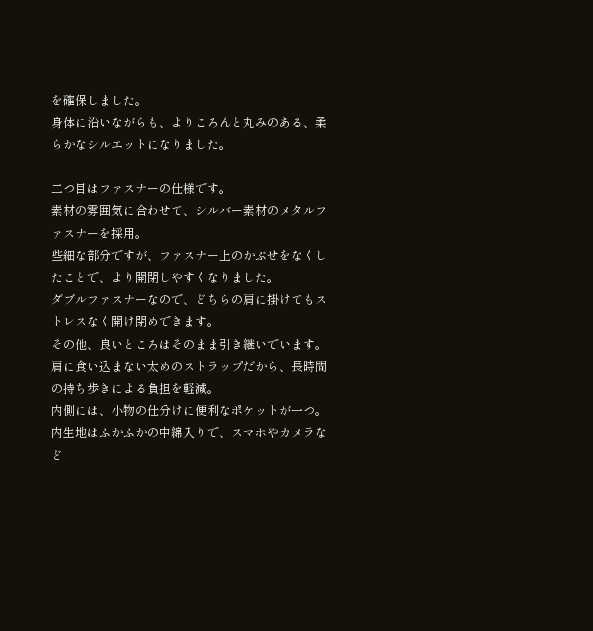を確保しました。
身体に沿いながらも、よりころんと丸みのある、柔らかなシルエットになりました。

二つ目はファスナーの仕様です。
素材の雰囲気に合わせて、シルバー素材のメタルファスナーを採用。
些細な部分ですが、ファスナー上のかぶせをなくしたことで、より開閉しやすくなりました。
ダブルファスナーなので、どちらの肩に掛けてもストレスなく開け閉めできます。
その他、良いところはそのまま引き継いでいます。
肩に食い込まない太めのストラップだから、長時間の持ち歩きによる負担を軽減。
内側には、小物の仕分けに便利なポケットが一つ。
内生地はふかふかの中綿入りで、スマホやカメラなど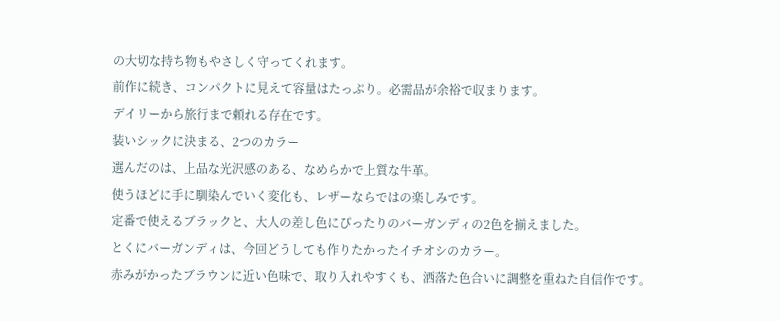の大切な持ち物もやさしく守ってくれます。
前作に続き、コンパクトに見えて容量はたっぷり。必需品が余裕で収まります。
デイリーから旅行まで頼れる存在です。
装いシックに決まる、2つのカラー
選んだのは、上品な光沢感のある、なめらかで上質な牛革。
使うほどに手に馴染んでいく変化も、レザーならではの楽しみです。
定番で使えるブラックと、大人の差し色にぴったりのバーガンディの2色を揃えました。
とくにバーガンディは、今回どうしても作りたかったイチオシのカラー。
赤みがかったブラウンに近い色味で、取り入れやすくも、洒落た色合いに調整を重ねた自信作です。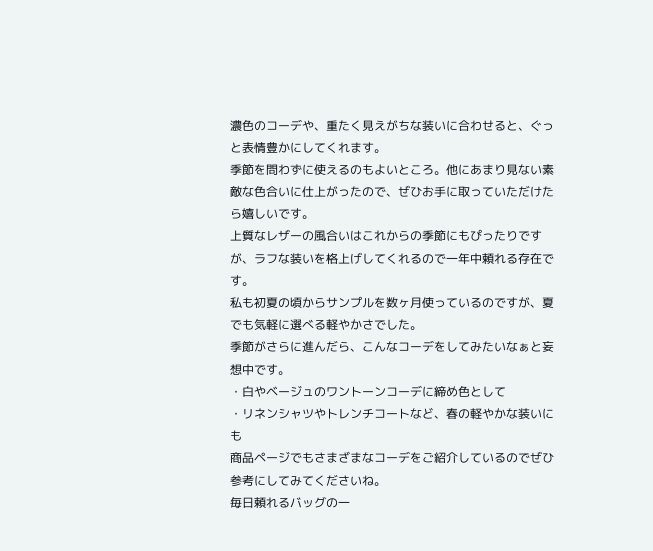濃色のコーデや、重たく見えがちな装いに合わせると、ぐっと表情豊かにしてくれます。
季節を問わずに使えるのもよいところ。他にあまり見ない素敵な色合いに仕上がったので、ぜひお手に取っていただけたら嬉しいです。
上質なレザーの風合いはこれからの季節にもぴったりですが、ラフな装いを格上げしてくれるので一年中頼れる存在です。
私も初夏の頃からサンプルを数ヶ月使っているのですが、夏でも気軽に選べる軽やかさでした。
季節がさらに進んだら、こんなコーデをしてみたいなぁと妄想中です。
・白やベージュのワントーンコーデに締め色として
・リネンシャツやトレンチコートなど、春の軽やかな装いにも
商品ページでもさまざまなコーデをご紹介しているのでぜひ参考にしてみてくださいね。
毎日頼れるバッグの一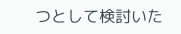つとして検討いた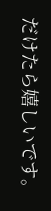だけたら嬉しいです。